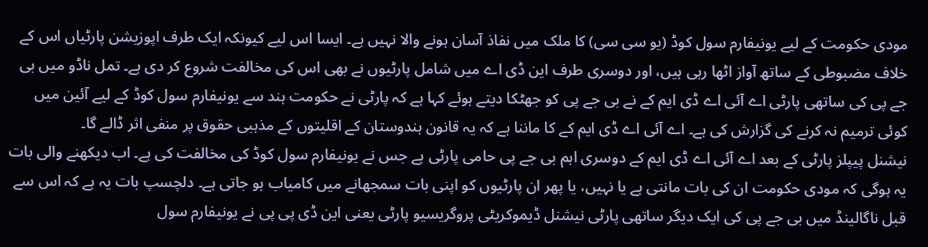مودی حکومت کے لیے یونیفارم سول کوڈ (یو سی سی) کا ملک میں نفاذ آسان ہونے والا نہیں ہے۔ ایسا اس لیے کیونکہ ایک طرف اپوزیشن پارٹیاں اس کے خلاف مضبوطی کے ساتھ آواز اٹھا رہی ہیں، اور دوسری طرف این ڈی اے میں شامل پارٹیوں نے بھی اس کی مخالفت شروع کر دی ہے۔ تمل ناڈو میں بی جے پی کی ساتھی پارٹی اے آئی اے ڈی ایم کے نے بی جے پی کو جھٹکا دیتے ہوئے کہا ہے کہ پارٹی نے حکومت ہند سے یونیفارم سول کوڈ کے لیے آئین میں کوئی ترمیم نہ کرنے کی گزارش کی ہے۔ اے آئی اے ڈی ایم کے کا ماننا ہے کہ یہ قانون ہندوستان کے اقلیتوں کے مذہبی حقوق پر منفی اثر ڈالے گا۔
نیشنل پیپلز پارٹی کے بعد اے آئی اے ڈی ایم کے دوسری اہم بی جے پی حامی پارٹی ہے جس نے یونیفارم سول کوڈ کی مخالفت کی ہے۔ اب دیکھنے والی بات یہ ہوگی کہ مودی حکومت ان کی بات مانتی ہے یا نہیں، یا پھر ان پارٹیوں کو اپنی بات سمجھانے میں کامیاب ہو جاتی ہے۔ دلچسپ بات یہ ہے کہ اس سے قبل ناگالینڈ میں بی جے پی کی ایک دیگر ساتھی پارٹی نیشنل ڈیموکریٹی پروگریسیو پارٹی یعنی این ڈی پی پی نے یونیفارم سول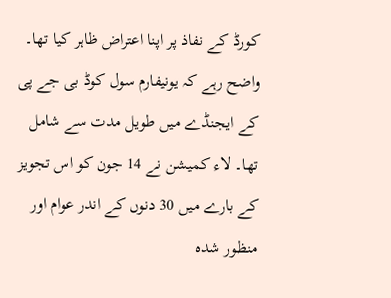کورڈ کے نفاذ پر اپنا اعتراض ظاہر کیا تھا۔
واضح رہے کہ یونیفارم سول کوڈ بی جے پی کے ایجنڈے میں طویل مدت سے شامل تھا۔ لاء کمیشن نے 14 جون کو اس تجویز کے بارے میں 30 دنوں کے اندر عوام اور منظور شدہ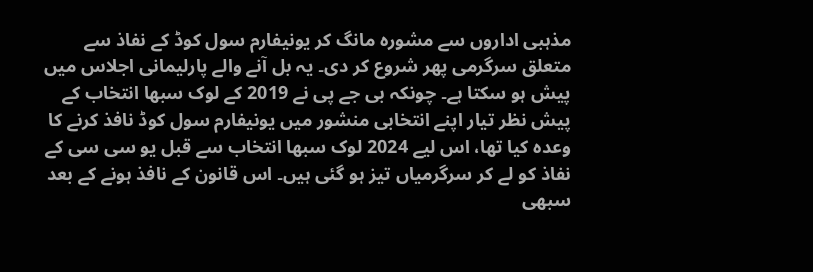مذہبی اداروں سے مشورہ مانگ کر یونیفارم سول کوڈ کے نفاذ سے متعلق سرگرمی پھر شروع کر دی۔ یہ بل آنے والے پارلیمانی اجلاس میں پیش ہو سکتا ہے۔ چونکہ بی جے پی نے 2019 کے لوک سبھا انتخاب کے پیش نظر تیار اپنے انتخابی منشور میں یونیفارم سول کوڈ نافذ کرنے کا وعدہ کیا تھا، اس لیے 2024 لوک سبھا انتخاب سے قبل یو سی سی کے نفاذ کو لے کر سرگرمیاں تیز ہو گئی ہیں۔ اس قانون کے نافذ ہونے کے بعد سبھی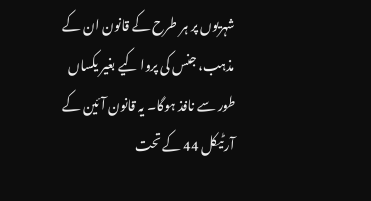شہریوں پر ہر طرح کے قانون ان کے مذہب، جنس کی پروا کیے بغیر یکساں طور سے نافذ ہوگا۔ یہ قانون آئین کے آرٹیکل 44 کے تحت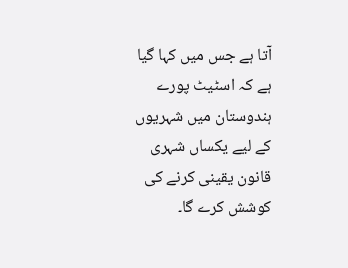آتا ہے جس میں کہا گیا ہے کہ اسٹیٹ پورے ہندوستان میں شہریوں کے لیے یکساں شہری قانون یقینی کرنے کی کوشش کرے گا۔